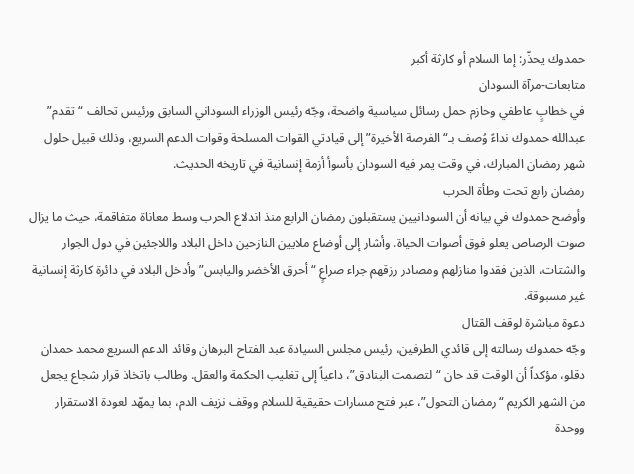حمدوك يحذّر: إما السلام أو كارثة أكبر
متابعات-مرآة السودان
في خطابٍ عاطفي وحازم حمل رسائل سياسية واضحة، وجّه رئيس الوزراء السوداني السابق ورئيس تحالف “تقدم” عبدالله حمدوك نداءً وُصف بـ“الفرصة الأخيرة” إلى قيادتي القوات المسلحة وقوات الدعم السريع، وذلك قبيل حلول شهر رمضان المبارك، في وقت يمر فيه السودان بأسوأ أزمة إنسانية في تاريخه الحديث.
رمضان رابع تحت وطأة الحرب
وأوضح حمدوك في بيانه أن السودانيين يستقبلون رمضان الرابع منذ اندلاع الحرب وسط معاناة متفاقمة، حيث ما يزال صوت الرصاص يعلو فوق أصوات الحياة. وأشار إلى أوضاع ملايين النازحين داخل البلاد واللاجئين في دول الجوار والشتات، الذين فقدوا منازلهم ومصادر رزقهم جراء صراعٍ “أحرق الأخضر واليابس” وأدخل البلاد في دائرة كارثة إنسانية غير مسبوقة.
دعوة مباشرة لوقف القتال
وجّه حمدوك رسالته إلى قائدي الطرفين، رئيس مجلس السيادة عبد الفتاح البرهان وقائد الدعم السريع محمد حمدان دقلو، مؤكداً أن الوقت قد حان “لتصمت البنادق”، داعياً إلى تغليب الحكمة والعقل. وطالب باتخاذ قرار شجاع يجعل من الشهر الكريم “رمضان التحول”، عبر فتح مسارات حقيقية للسلام ووقف نزيف الدم، بما يمهّد لعودة الاستقرار ووحدة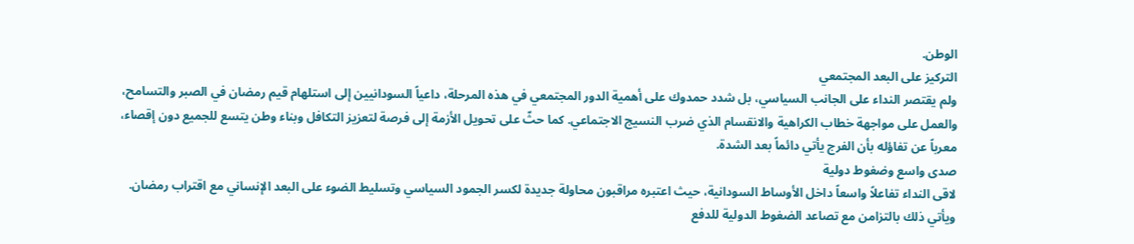الوطن.
التركيز على البعد المجتمعي
ولم يقتصر النداء على الجانب السياسي، بل شدد حمدوك على أهمية الدور المجتمعي في هذه المرحلة، داعياً السودانيين إلى استلهام قيم رمضان في الصبر والتسامح، والعمل على مواجهة خطاب الكراهية والانقسام الذي ضرب النسيج الاجتماعي. كما حثّ على تحويل الأزمة إلى فرصة لتعزيز التكافل وبناء وطن يتسع للجميع دون إقصاء، معرباً عن تفاؤله بأن الفرج يأتي دائماً بعد الشدة.
صدى واسع وضغوط دولية
لاقى النداء تفاعلاً واسعاً داخل الأوساط السودانية، حيث اعتبره مراقبون محاولة جديدة لكسر الجمود السياسي وتسليط الضوء على البعد الإنساني مع اقتراب رمضان. ويأتي ذلك بالتزامن مع تصاعد الضغوط الدولية للدفع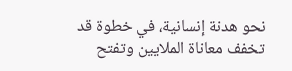نحو هدنة إنسانية، في خطوة قد تخفف معاناة الملايين وتفتح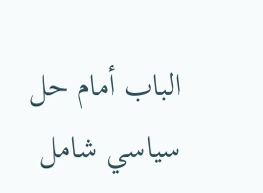الباب أمام حل سياسي شامل